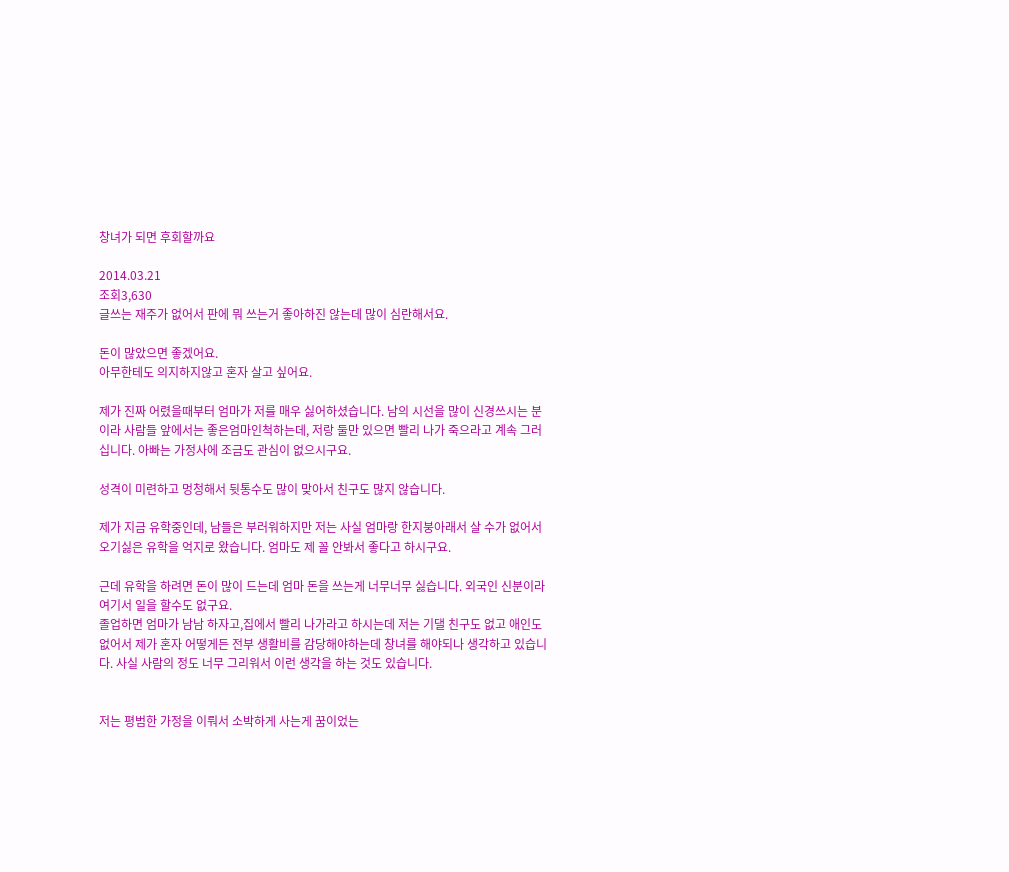창녀가 되면 후회할까요

2014.03.21
조회3,630
글쓰는 재주가 없어서 판에 뭐 쓰는거 좋아하진 않는데 많이 심란해서요.

돈이 많았으면 좋겠어요.
아무한테도 의지하지않고 혼자 살고 싶어요.

제가 진짜 어렸을때부터 엄마가 저를 매우 싫어하셨습니다. 남의 시선을 많이 신경쓰시는 분이라 사람들 앞에서는 좋은엄마인척하는데, 저랑 둘만 있으면 빨리 나가 죽으라고 계속 그러십니다. 아빠는 가정사에 조금도 관심이 없으시구요.

성격이 미련하고 멍청해서 뒷통수도 많이 맞아서 친구도 많지 않습니다.

제가 지금 유학중인데, 남들은 부러워하지만 저는 사실 엄마랑 한지붕아래서 살 수가 없어서 오기싫은 유학을 억지로 왔습니다. 엄마도 제 꼴 안봐서 좋다고 하시구요.

근데 유학을 하려면 돈이 많이 드는데 엄마 돈을 쓰는게 너무너무 싫습니다. 외국인 신분이라 여기서 일을 할수도 없구요.
졸업하면 엄마가 남남 하자고,집에서 빨리 나가라고 하시는데 저는 기댈 친구도 없고 애인도 없어서 제가 혼자 어떻게든 전부 생활비를 감당해야하는데 창녀를 해야되나 생각하고 있습니다. 사실 사람의 정도 너무 그리워서 이런 생각을 하는 것도 있습니다.


저는 평범한 가정을 이뤄서 소박하게 사는게 꿈이었는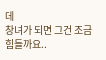데
창녀가 되면 그건 조금 힘들까요..